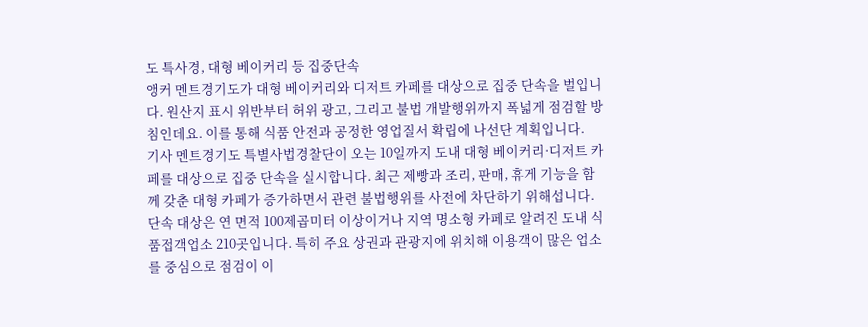도 특사경, 대형 베이커리 등 집중단속
앵커 멘트경기도가 대형 베이커리와 디저트 카페를 대상으로 집중 단속을 벌입니다. 원산지 표시 위반부터 허위 광고, 그리고 불법 개발행위까지 폭넓게 점검할 방침인데요. 이를 통해 식품 안전과 공정한 영업질서 확립에 나선단 계획입니다.
기사 멘트경기도 특별사법경찰단이 오는 10일까지 도내 대형 베이커리·디저트 카페를 대상으로 집중 단속을 실시합니다. 최근 제빵과 조리, 판매, 휴게 기능을 함께 갖춘 대형 카페가 증가하면서 관련 불법행위를 사전에 차단하기 위해섭니다. 단속 대상은 연 면적 100제곱미터 이상이거나 지역 명소형 카페로 알려진 도내 식품접객업소 210곳입니다. 특히 주요 상권과 관광지에 위치해 이용객이 많은 업소를 중심으로 점검이 이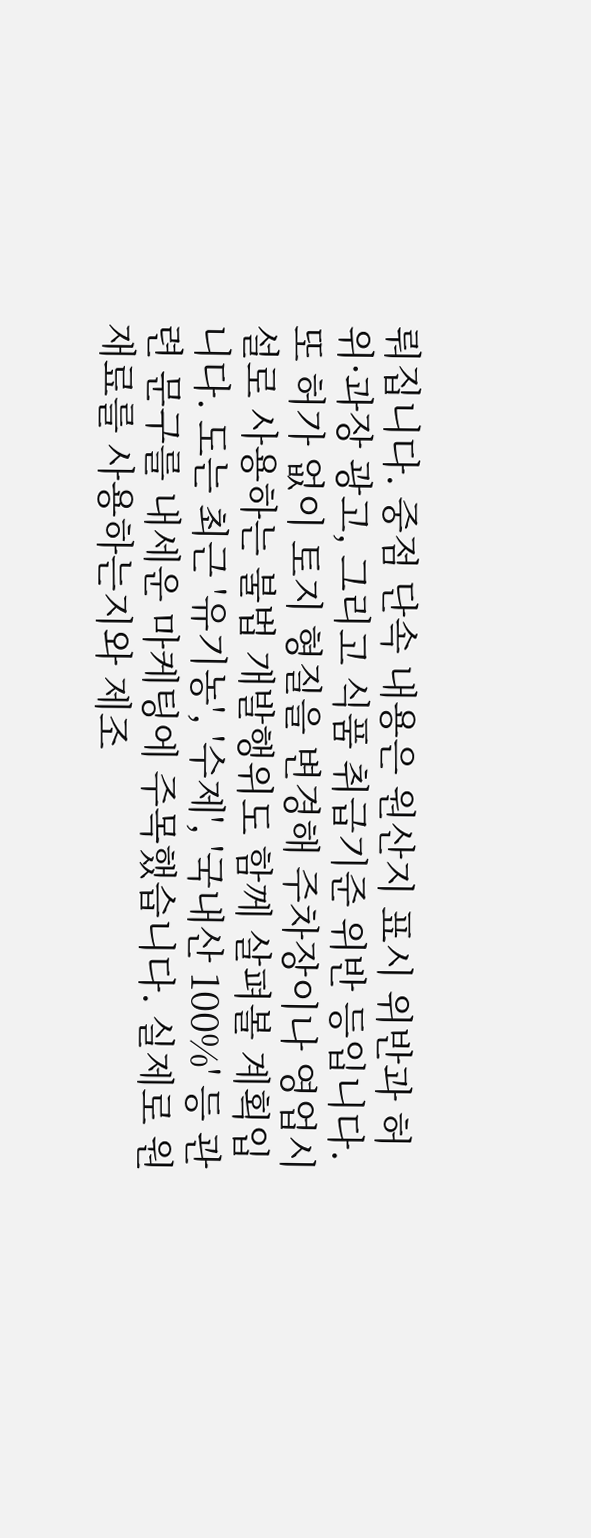뤄집니다. 중점 단속 내용은 원산지 표시 위반과 허위·과장 광고, 그리고 식품 취급기준 위반 등입니다. 또 허가 없이 토지 형질을 변경해 주차장이나 영업시설로 사용하는 불법 개발행위도 함께 살펴볼 계획입니다. 도는 최근 '유기농', '수제', '국내산 100%' 등 관련 문구를 내세운 마케팅에 주목했습니다. 실제로 원재료를 사용하는지와 제조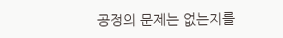공정의 문제는 없는지를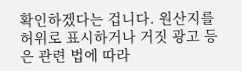확인하겠다는 겁니다. 원산지를 허위로 표시하거나 거짓 광고 등은 관련 법에 따라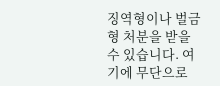징역형이나 벌금형 처분을 받을 수 있습니다. 여기에 무단으로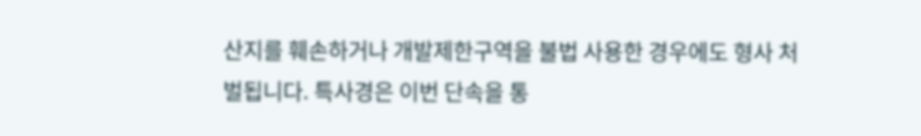산지를 훼손하거나 개발제한구역을 불법 사용한 경우에도 형사 처벌됩니다. 특사경은 이번 단속을 통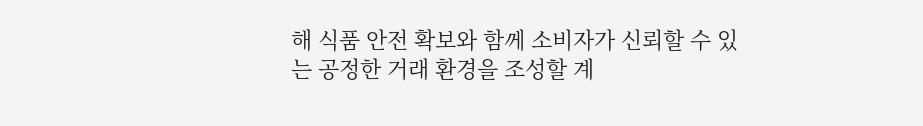해 식품 안전 확보와 함께 소비자가 신뢰할 수 있는 공정한 거래 환경을 조성할 계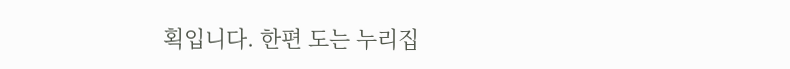획입니다. 한편 도는 누리집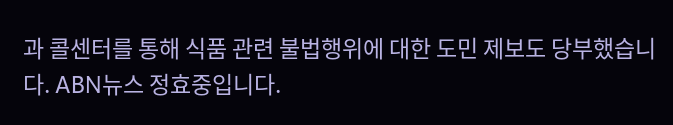과 콜센터를 통해 식품 관련 불법행위에 대한 도민 제보도 당부했습니다. ABN뉴스 정효중입니다.